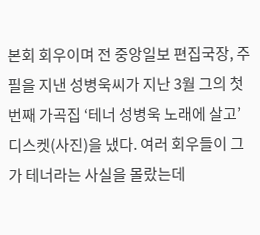본회 회우이며 전 중앙일보 편집국장, 주필을 지낸 성병욱씨가 지난 3월 그의 첫번째 가곡집 ‘테너 성병욱 노래에 살고’ 디스켓(사진)을 냈다. 여러 회우들이 그가 테너라는 사실을 몰랐는데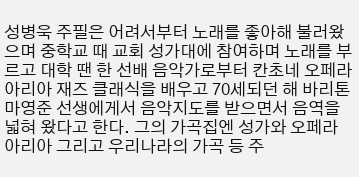성병욱 주필은 어려서부터 노래를 좋아해 불러왔으며 중학교 때 교회 성가대에 참여하며 노래를 부르고 대학 땐 한 선배 음악가로부터 칸초네 오페라 아리아 재즈 클래식을 배우고 70세되던 해 바리톤 마영준 선생에게서 음악지도를 받으면서 음역을 넓혀 왔다고 한다. 그의 가곡집엔 성가와 오페라 아리아 그리고 우리나라의 가곡 등 주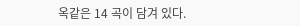옥같은 14 곡이 담겨 있다.